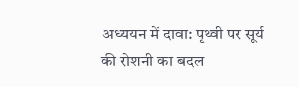अध्ययन में दावा: पृथ्वी पर सूर्य की रोशनी का बदल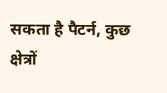सकता है पैटर्न, कुछ क्षेत्रों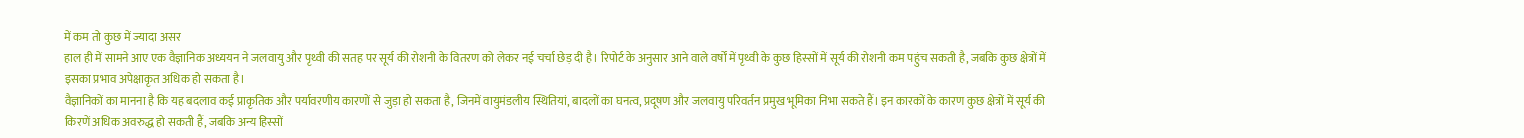में कम तो कुछ में ज्यादा असर
हाल ही में सामने आए एक वैज्ञानिक अध्ययन ने जलवायु और पृथ्वी की सतह पर सूर्य की रोशनी के वितरण को लेकर नई चर्चा छेड़ दी है। रिपोर्ट के अनुसार आने वाले वर्षों में पृथ्वी के कुछ हिस्सों में सूर्य की रोशनी कम पहुंच सकती है, जबकि कुछ क्षेत्रों में इसका प्रभाव अपेक्षाकृत अधिक हो सकता है।
वैज्ञानिकों का मानना है कि यह बदलाव कई प्राकृतिक और पर्यावरणीय कारणों से जुड़ा हो सकता है, जिनमें वायुमंडलीय स्थितियां, बादलों का घनत्व, प्रदूषण और जलवायु परिवर्तन प्रमुख भूमिका निभा सकते हैं। इन कारकों के कारण कुछ क्षेत्रों में सूर्य की किरणें अधिक अवरुद्ध हो सकती हैं, जबकि अन्य हिस्सों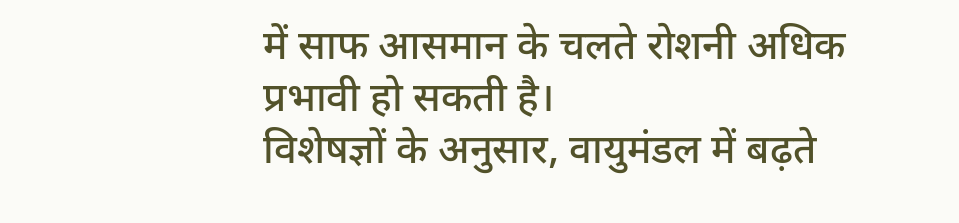में साफ आसमान के चलते रोशनी अधिक प्रभावी हो सकती है।
विशेषज्ञों के अनुसार, वायुमंडल में बढ़ते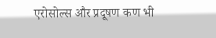एरोसोल्स और प्रदूषण कण भी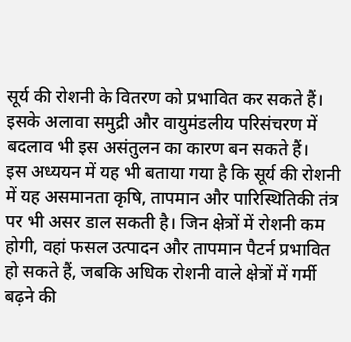सूर्य की रोशनी के वितरण को प्रभावित कर सकते हैं। इसके अलावा समुद्री और वायुमंडलीय परिसंचरण में बदलाव भी इस असंतुलन का कारण बन सकते हैं।
इस अध्ययन में यह भी बताया गया है कि सूर्य की रोशनी में यह असमानता कृषि, तापमान और पारिस्थितिकी तंत्र पर भी असर डाल सकती है। जिन क्षेत्रों में रोशनी कम होगी, वहां फसल उत्पादन और तापमान पैटर्न प्रभावित हो सकते हैं, जबकि अधिक रोशनी वाले क्षेत्रों में गर्मी बढ़ने की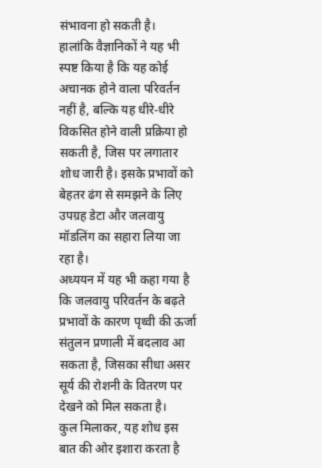संभावना हो सकती है।
हालांकि वैज्ञानिकों ने यह भी स्पष्ट किया है कि यह कोई अचानक होने वाला परिवर्तन नहीं है, बल्कि यह धीरे-धीरे विकसित होने वाली प्रक्रिया हो सकती है, जिस पर लगातार शोध जारी है। इसके प्रभावों को बेहतर ढंग से समझने के लिए उपग्रह डेटा और जलवायु मॉडलिंग का सहारा लिया जा रहा है।
अध्ययन में यह भी कहा गया है कि जलवायु परिवर्तन के बढ़ते प्रभावों के कारण पृथ्वी की ऊर्जा संतुलन प्रणाली में बदलाव आ सकता है, जिसका सीधा असर सूर्य की रोशनी के वितरण पर देखने को मिल सकता है।
कुल मिलाकर, यह शोध इस बात की ओर इशारा करता है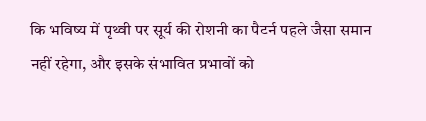कि भविष्य में पृथ्वी पर सूर्य की रोशनी का पैटर्न पहले जैसा समान नहीं रहेगा, और इसके संभावित प्रभावों को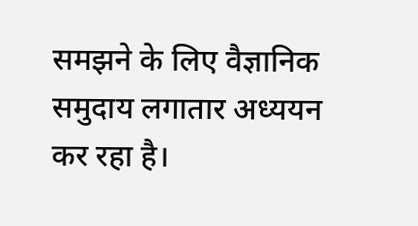समझने के लिए वैज्ञानिक समुदाय लगातार अध्ययन कर रहा है।